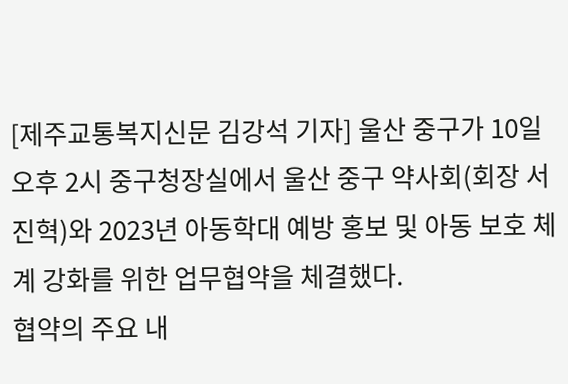[제주교통복지신문 김강석 기자] 울산 중구가 10일 오후 2시 중구청장실에서 울산 중구 약사회(회장 서진혁)와 2023년 아동학대 예방 홍보 및 아동 보호 체계 강화를 위한 업무협약을 체결했다.
협약의 주요 내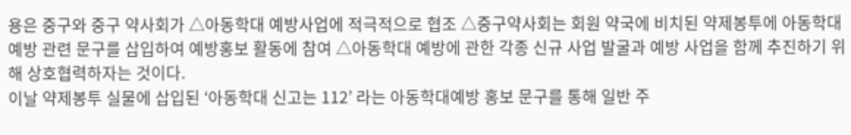용은 중구와 중구 약사회가 △아동학대 예방사업에 적극적으로 협조 △중구약사회는 회원 약국에 비치된 약제봉투에 아동학대예방 관련 문구를 삽입하여 예방홍보 활동에 참여 △아동학대 예방에 관한 각종 신규 사업 발굴과 예방 사업을 함께 추진하기 위해 상호협력하자는 것이다.
이날 약제봉투 실물에 삽입된 ‘아동학대 신고는 112’ 라는 아동학대예방 홍보 문구를 통해 일반 주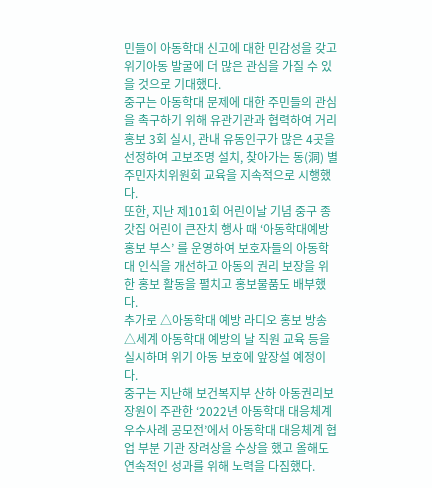민들이 아동학대 신고에 대한 민감성을 갖고 위기아동 발굴에 더 많은 관심을 가질 수 있을 것으로 기대했다.
중구는 아동학대 문제에 대한 주민들의 관심을 촉구하기 위해 유관기관과 협력하여 거리홍보 3회 실시, 관내 유동인구가 많은 4곳을 선정하여 고보조명 설치, 찾아가는 동(洞) 별 주민자치위원회 교육을 지속적으로 시행했다.
또한, 지난 제101회 어린이날 기념 중구 종갓집 어린이 큰잔치 행사 때 ‘아동학대예방 홍보 부스’ 를 운영하여 보호자들의 아동학대 인식을 개선하고 아동의 권리 보장을 위한 홍보 활동을 펼치고 홍보물품도 배부했다.
추가로 △아동학대 예방 라디오 홍보 방송 △세계 아동학대 예방의 날 직원 교육 등을 실시하며 위기 아동 보호에 앞장설 예정이다.
중구는 지난해 보건복지부 산하 아동권리보장원이 주관한 ‘2022년 아동학대 대응체계 우수사례 공모전’에서 아동학대 대응체계 협업 부분 기관 장려상을 수상을 했고 올해도 연속적인 성과를 위해 노력을 다짐했다.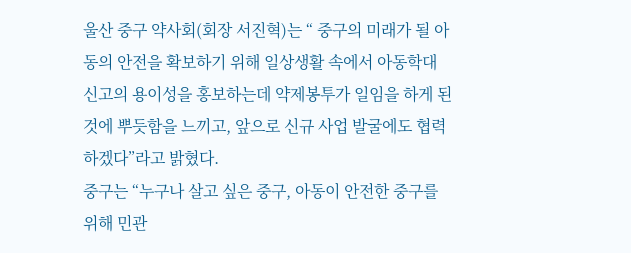울산 중구 약사회(회장 서진혁)는 “ 중구의 미래가 될 아동의 안전을 확보하기 위해 일상생활 속에서 아동학대 신고의 용이성을 홍보하는데 약제봉투가 일임을 하게 된 것에 뿌듯함을 느끼고, 앞으로 신규 사업 발굴에도 협력하겠다”라고 밝혔다.
중구는 “누구나 살고 싶은 중구, 아동이 안전한 중구를 위해 민관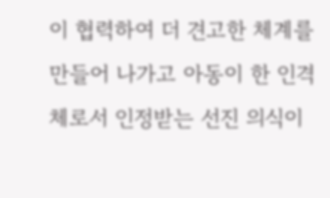이 협력하여 더 견고한 체계를 만들어 나가고 아동이 한 인격체로서 인정받는 선진 의식이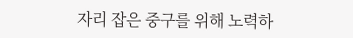자리 잡은 중구를 위해 노력하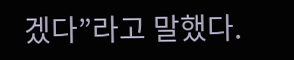겠다”라고 말했다.